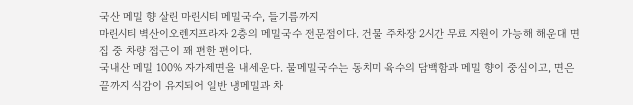국산 메밀 향 살린 마린시티 메밀국수, 들기름까지
마린시티 벽산이오렌지프라자 2층의 메밀국수 전문점이다. 건물 주차장 2시간 무료 지원이 가능해 해운대 면집 중 차량 접근이 꽤 편한 편이다.
국내산 메밀 100% 자가제면을 내세운다. 물메밀국수는 동치미 육수의 담백함과 메밀 향이 중심이고, 면은 끝까지 식감이 유지되어 일반 냉메밀과 차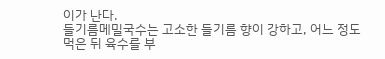이가 난다.
들기름메밀국수는 고소한 들기름 향이 강하고, 어느 정도 먹은 뒤 육수를 부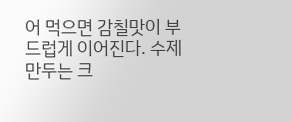어 먹으면 감칠맛이 부드럽게 이어진다. 수제만두는 크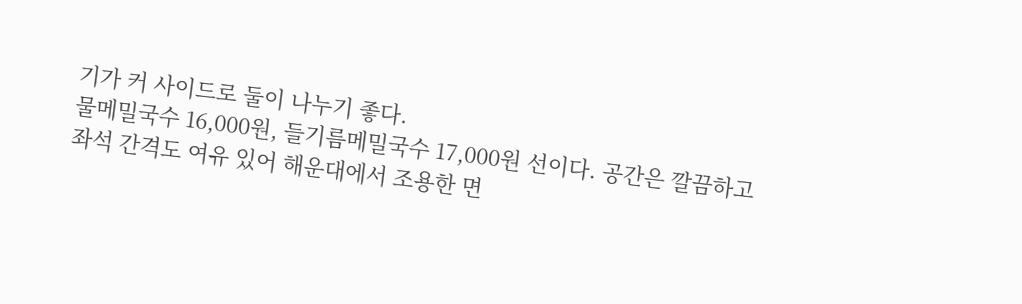기가 커 사이드로 둘이 나누기 좋다.
물메밀국수 16,000원, 들기름메밀국수 17,000원 선이다. 공간은 깔끔하고 좌석 간격도 여유 있어 해운대에서 조용한 면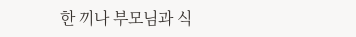한 끼나 부모님과 식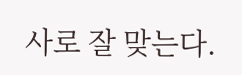사로 잘 맞는다.